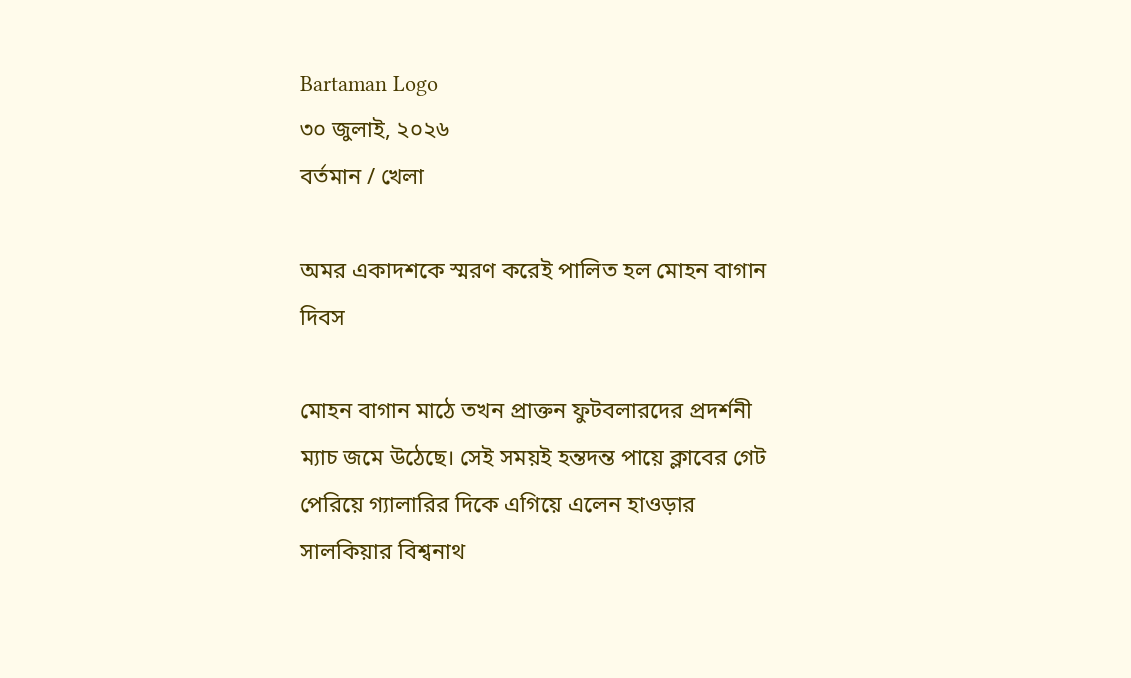Bartaman Logo
৩০ জুলাই, ২০২৬
বর্তমান / খেলা

অমর একাদশকে স্মরণ করেই পালিত হল মোহন বাগান দিবস

মোহন বাগান মাঠে তখন প্রাক্তন ফুটবলারদের প্রদর্শনী ম্যাচ জমে উঠেছে। সেই সময়ই হন্তদন্ত পায়ে ক্লাবের গেট পেরিয়ে গ্যালারির দিকে এগিয়ে এলেন হাওড়ার সালকিয়ার বিশ্বনাথ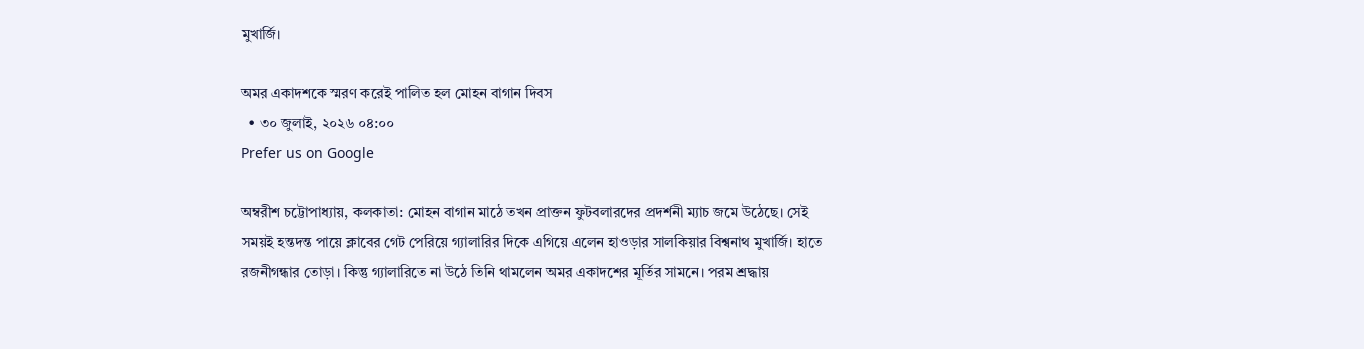মুখার্জি।

অমর একাদশকে স্মরণ করেই পালিত হল মোহন বাগান দিবস
  • ৩০ জুলাই, ২০২৬ ০৪:০০
Prefer us on Google

অম্বরীশ চট্টোপাধ্যায়, কলকাতা: মোহন বাগান মাঠে তখন প্রাক্তন ফুটবলারদের প্রদর্শনী ম্যাচ জমে উঠেছে। সেই সময়ই হন্তদন্ত পায়ে ক্লাবের গেট পেরিয়ে গ্যালারির দিকে এগিয়ে এলেন হাওড়ার সালকিয়ার বিশ্বনাথ মুখার্জি। হাতে রজনীগন্ধার তোড়া। কিন্তু গ্যালারিতে না উঠে তিনি থামলেন অমর একাদশের মূর্তির সামনে। পরম শ্রদ্ধায়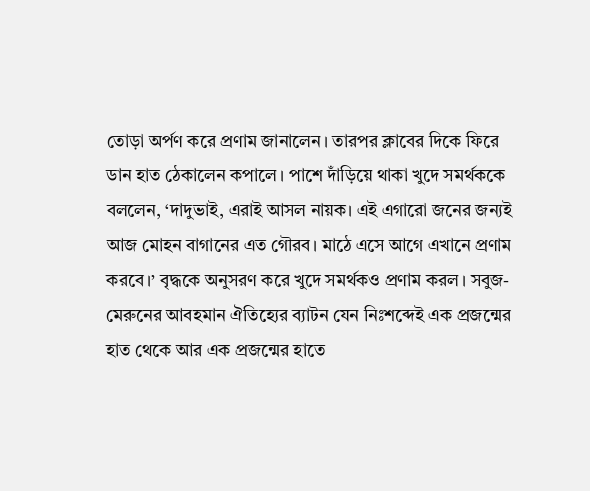তোড়া অর্পণ করে প্রণাম জানালেন। তারপর ক্লাবের দিকে ফিরে ডান হাত ঠেকালেন কপালে। পাশে দাঁড়িয়ে থাকা খুদে সমর্থককে বললেন, ‘দাদুভাই, এরাই আসল নায়ক। এই এগারো জনের জন্যই আজ মোহন বাগানের এত গৌরব। মাঠে এসে আগে এখানে প্রণাম করবে।’ বৃদ্ধকে অনুসরণ করে খুদে সমর্থকও প্রণাম করল। সবুজ-মেরুনের আবহমান ঐতিহ্যের ব্যাটন যেন নিঃশব্দেই এক প্রজন্মের হাত থেকে আর এক প্রজন্মের হাতে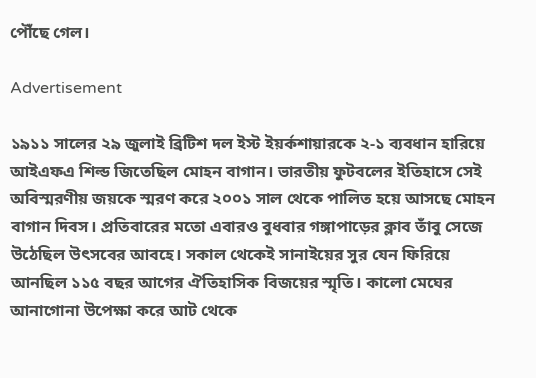পৌঁছে গেল।

Advertisement

১৯১১ সালের ২৯ জুলাই ব্রিটিশ দল ইস্ট ইয়র্কশায়ারকে ২-১ ব্যবধান হারিয়ে আইএফএ শিল্ড জিতেছিল মোহন বাগান। ভারতীয় ফুটবলের ইতিহাসে সেই অবিস্মরণীয় জয়কে স্মরণ করে ২০০১ সাল থেকে পালিত হয়ে আসছে মোহন বাগান দিবস। প্রতিবারের মতো এবারও বুধবার গঙ্গাপাড়ের ক্লাব তাঁবু সেজে উঠেছিল উৎসবের আবহে। সকাল থেকেই সানাইয়ের সুর যেন ফিরিয়ে আনছিল ১১৫ বছর আগের ঐতিহাসিক বিজয়ের স্মৃতি। কালো মেঘের আনাগোনা উপেক্ষা করে আট থেকে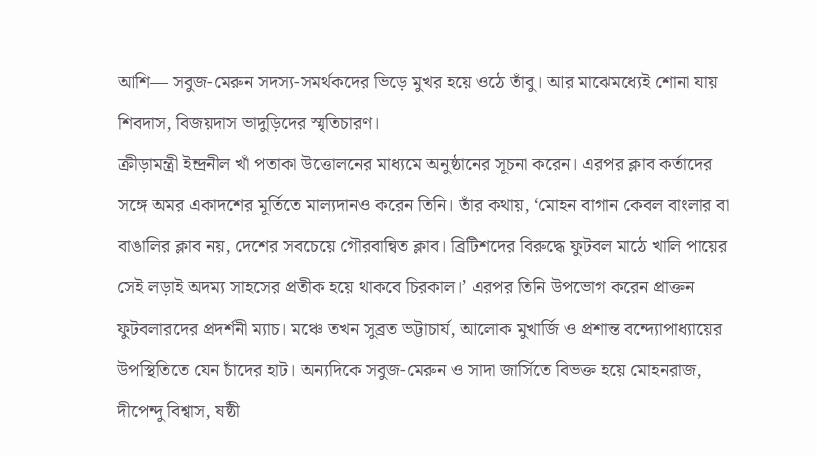আশি— সবুজ-মেরুন সদস্য-সমর্থকদের ভিড়ে মুখর হয়ে ওঠে তাঁবু। আর মাঝেমধ্যেই শোনা যায় শিবদাস, বিজয়দাস ভাদুড়িদের স্মৃতিচারণ।
ক্রীড়ামন্ত্রী ইন্দ্রনীল খাঁ পতাকা উত্তোলনের মাধ্যমে অনুষ্ঠানের সূচনা করেন। এরপর ক্লাব কর্তাদের সঙ্গে অমর একাদশের মূর্তিতে মাল্যদানও করেন তিনি। তাঁর কথায়, ‘মোহন বাগান কেবল বাংলার বা বাঙালির ক্লাব নয়, দেশের সবচেয়ে গৌরবান্বিত ক্লাব। ব্রিটিশদের বিরুদ্ধে ফুটবল মাঠে খালি পায়ের সেই লড়াই অদম্য সাহসের প্রতীক হয়ে থাকবে চিরকাল।’ এরপর তিনি উপভোগ করেন প্রাক্তন ফুটবলারদের প্রদর্শনী ম্যাচ। মঞ্চে তখন সুব্রত ভট্টাচার্য, আলোক মুখার্জি ও প্রশান্ত বন্দ্যোপাধ্যায়ের উপস্থিতিতে যেন চাঁদের হাট। অন্যদিকে সবুজ-মেরুন ও সাদা জার্সিতে বিভক্ত হয়ে মোহনরাজ, দীপেন্দু বিশ্বাস, ষষ্ঠী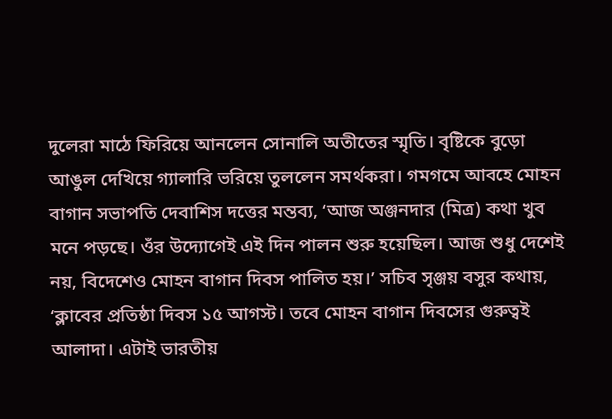দুলেরা মাঠে ফিরিয়ে আনলেন সোনালি অতীতের স্মৃতি। বৃষ্টিকে বুড়ো আঙুল দেখিয়ে গ্যালারি ভরিয়ে তুললেন সমর্থকরা। গমগমে আবহে মোহন বাগান সভাপতি দেবাশিস দত্তের মন্তব্য, ‘আজ অঞ্জনদার (মিত্র) কথা খুব মনে পড়ছে। ওঁর উদ্যোগেই এই দিন পালন শুরু হয়েছিল। আজ শুধু দেশেই নয়, বিদেশেও মোহন বাগান দিবস পালিত হয়।’ সচিব সৃঞ্জয় বসুর কথায়, ‘ক্লাবের প্রতিষ্ঠা দিবস ১৫ আগস্ট। তবে মোহন বাগান দিবসের গুরুত্বই আলাদা। এটাই ভারতীয়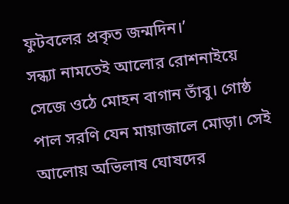ফুটবলের প্রকৃত জন্মদিন।’
সন্ধ্যা নামতেই আলোর রোশনাইয়ে সেজে ওঠে মোহন বাগান তাঁবু। গোষ্ঠ পাল সরণি যেন মায়াজালে মোড়া। সেই আলোয় অভিলাষ ঘোষদের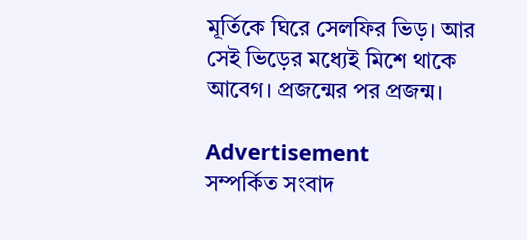মূর্তিকে ঘিরে সেলফির ভিড়। আর সেই ভিড়ের মধ্যেই মিশে থাকে আবেগ। প্রজন্মের পর প্রজন্ম।

Advertisement
সম্পর্কিত সংবাদ